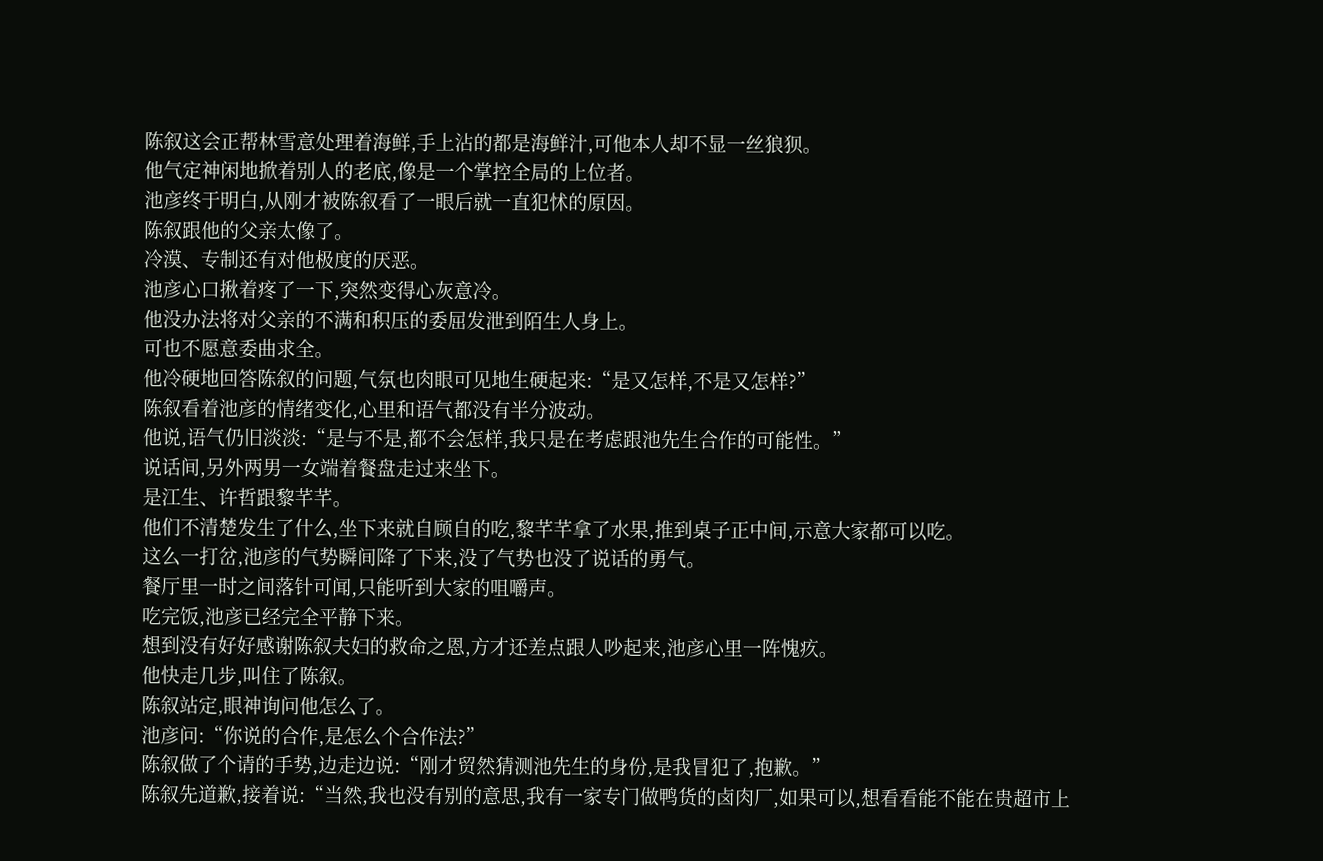陈叙这会正帮林雪意处理着海鲜,手上沾的都是海鲜汁,可他本人却不显一丝狼狈。
他气定神闲地掀着别人的老底,像是一个掌控全局的上位者。
池彦终于明白,从刚才被陈叙看了一眼后就一直犯怵的原因。
陈叙跟他的父亲太像了。
冷漠、专制还有对他极度的厌恶。
池彦心口揪着疼了一下,突然变得心灰意冷。
他没办法将对父亲的不满和积压的委屈发泄到陌生人身上。
可也不愿意委曲求全。
他冷硬地回答陈叙的问题,气氛也肉眼可见地生硬起来:“是又怎样,不是又怎样?”
陈叙看着池彦的情绪变化,心里和语气都没有半分波动。
他说,语气仍旧淡淡:“是与不是,都不会怎样,我只是在考虑跟池先生合作的可能性。”
说话间,另外两男一女端着餐盘走过来坐下。
是江生、许哲跟黎芊芊。
他们不清楚发生了什么,坐下来就自顾自的吃,黎芊芊拿了水果,推到桌子正中间,示意大家都可以吃。
这么一打岔,池彦的气势瞬间降了下来,没了气势也没了说话的勇气。
餐厅里一时之间落针可闻,只能听到大家的咀嚼声。
吃完饭,池彦已经完全平静下来。
想到没有好好感谢陈叙夫妇的救命之恩,方才还差点跟人吵起来,池彦心里一阵愧疚。
他快走几步,叫住了陈叙。
陈叙站定,眼神询问他怎么了。
池彦问:“你说的合作,是怎么个合作法?”
陈叙做了个请的手势,边走边说:“刚才贸然猜测池先生的身份,是我冒犯了,抱歉。”
陈叙先道歉,接着说:“当然,我也没有别的意思,我有一家专门做鸭货的卤肉厂,如果可以,想看看能不能在贵超市上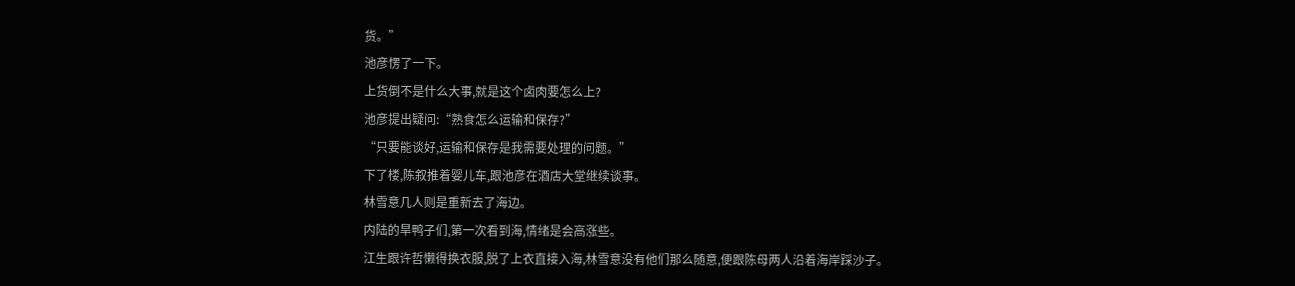货。”
池彦愣了一下。
上货倒不是什么大事,就是这个卤肉要怎么上?
池彦提出疑问:“熟食怎么运输和保存?”
“只要能谈好,运输和保存是我需要处理的问题。”
下了楼,陈叙推着婴儿车,跟池彦在酒店大堂继续谈事。
林雪意几人则是重新去了海边。
内陆的旱鸭子们,第一次看到海,情绪是会高涨些。
江生跟许哲懒得换衣服,脱了上衣直接入海,林雪意没有他们那么随意,便跟陈母两人沿着海岸踩沙子。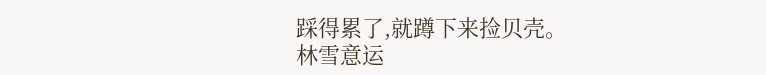踩得累了,就蹲下来捡贝壳。
林雪意运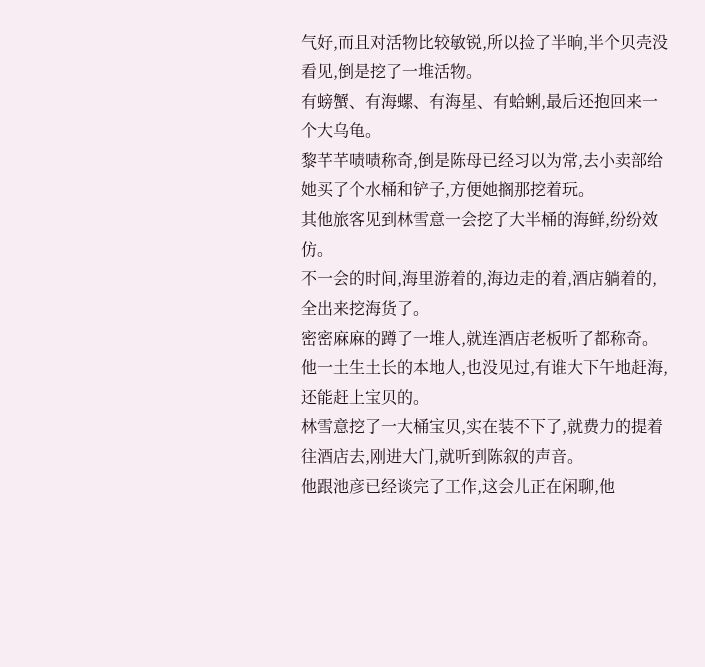气好,而且对活物比较敏锐,所以捡了半晌,半个贝壳没看见,倒是挖了一堆活物。
有螃蟹、有海螺、有海星、有蛤蜊,最后还抱回来一个大乌龟。
黎芊芊啧啧称奇,倒是陈母已经习以为常,去小卖部给她买了个水桶和铲子,方便她搁那挖着玩。
其他旅客见到林雪意一会挖了大半桶的海鲜,纷纷效仿。
不一会的时间,海里游着的,海边走的着,酒店躺着的,全出来挖海货了。
密密麻麻的蹲了一堆人,就连酒店老板听了都称奇。
他一土生土长的本地人,也没见过,有谁大下午地赶海,还能赶上宝贝的。
林雪意挖了一大桶宝贝,实在装不下了,就费力的提着往酒店去,刚进大门,就听到陈叙的声音。
他跟池彦已经谈完了工作,这会儿正在闲聊,他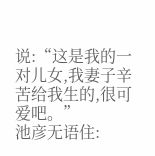说:“这是我的一对儿女,我妻子辛苦给我生的,很可爱吧。”
池彦无语住: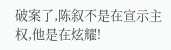破案了,陈叙不是在宣示主权,他是在炫耀!